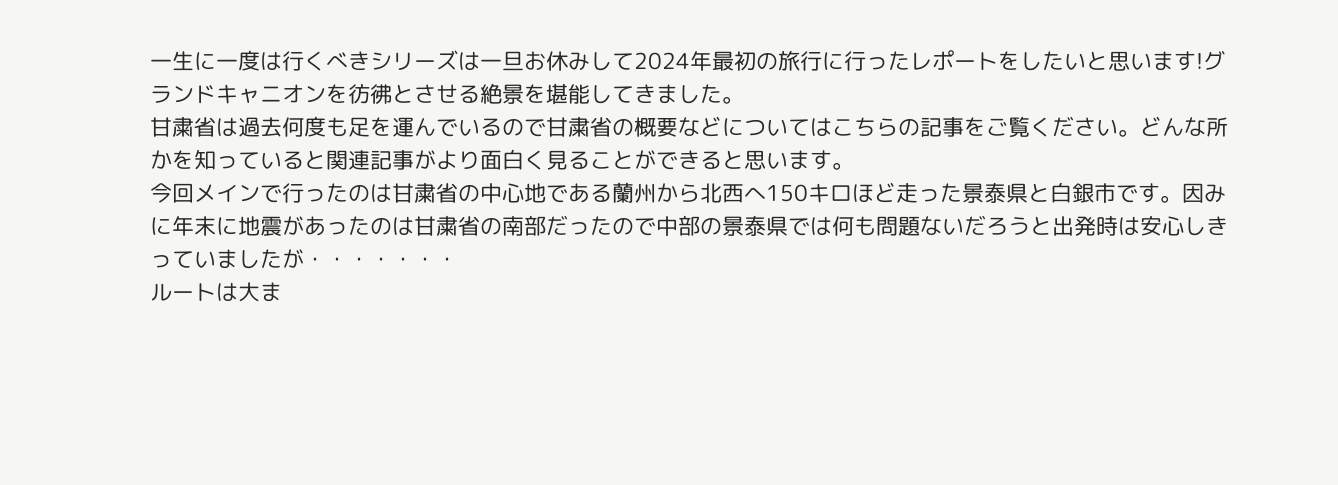一生に一度は行くべきシリーズは一旦お休みして2024年最初の旅行に行ったレポートをしたいと思います!グランドキャニオンを彷彿とさせる絶景を堪能してきました。
甘粛省は過去何度も足を運んでいるので甘粛省の概要などについてはこちらの記事をご覧ください。どんな所かを知っていると関連記事がより面白く見ることができると思います。
今回メインで行ったのは甘粛省の中心地である蘭州から北西へ150キロほど走った景泰県と白銀市です。因みに年末に地震があったのは甘粛省の南部だったので中部の景泰県では何も問題ないだろうと出発時は安心しきっていましたが・・・・・・・
ルートは大ま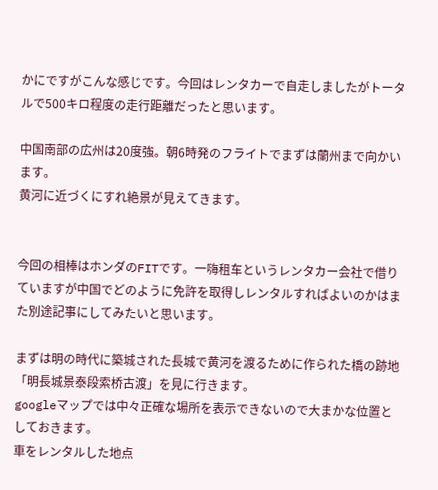かにですがこんな感じです。今回はレンタカーで自走しましたがトータルで500キロ程度の走行距離だったと思います。

中国南部の広州は20度強。朝6時発のフライトでまずは蘭州まで向かいます。
黄河に近づくにすれ絶景が見えてきます。


今回の相棒はホンダのFITです。一嗨租车というレンタカー会社で借りていますが中国でどのように免許を取得しレンタルすればよいのかはまた別途記事にしてみたいと思います。

まずは明の時代に築城された長城で黄河を渡るために作られた橋の跡地「明長城景泰段索桥古渡」を見に行きます。
googleマップでは中々正確な場所を表示できないので大まかな位置としておきます。
車をレンタルした地点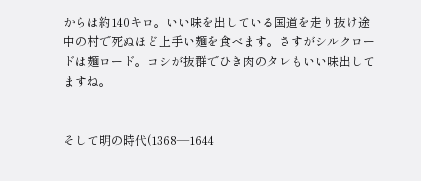からは約140キロ。いい味を出している国道を走り抜け途中の村で死ぬほど上手い麺を食べます。さすがシルクロードは麺ロード。コシが抜群でひき肉のタレもいい味出してますね。


そして明の時代(1368—1644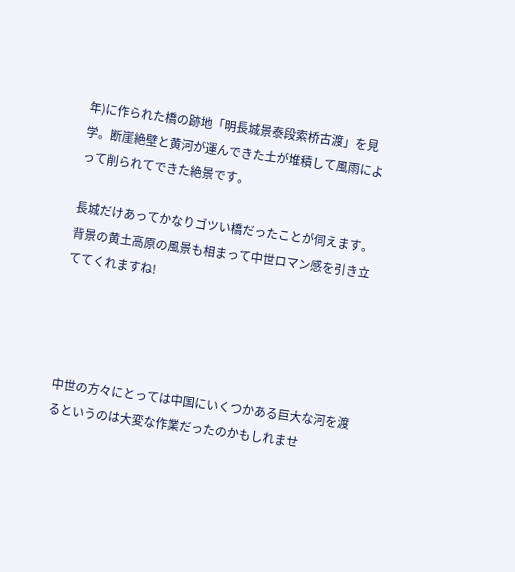年)に作られた橋の跡地「明長城景泰段索桥古渡」を見学。断崖絶壁と黄河が運んできた土が堆積して風雨によって削られてできた絶景です。

長城だけあってかなりゴツい橋だったことが伺えます。
背景の黄土高原の風景も相まって中世ロマン感を引き立ててくれますね!




中世の方々にとっては中国にいくつかある巨大な河を渡るというのは大変な作業だったのかもしれませ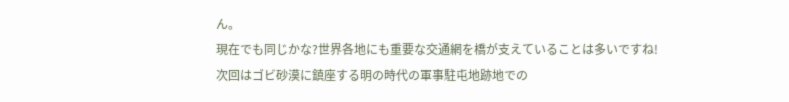ん。
現在でも同じかな?世界各地にも重要な交通網を橋が支えていることは多いですね!
次回はゴビ砂漠に鎮座する明の時代の軍事駐屯地跡地での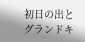初日の出とグランドキ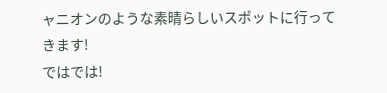ャニオンのような素晴らしいスポットに行ってきます!
ではでは!